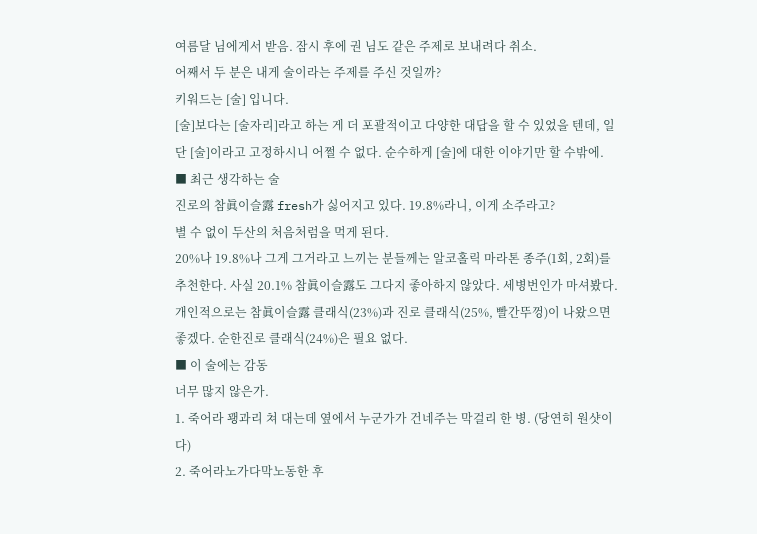여름달 님에게서 받음. 잠시 후에 권 님도 같은 주제로 보내려다 취소.
어째서 두 분은 내게 술이라는 주제를 주신 것일까?
키워드는 [술] 입니다.
[술]보다는 [술자리]라고 하는 게 더 포괄적이고 다양한 대답을 할 수 있었을 텐데, 일단 [술]이라고 고정하시니 어쩔 수 없다. 순수하게 [술]에 대한 이야기만 할 수밖에.
■ 최근 생각하는 술
진로의 참眞이슬露 fresh가 싫어지고 있다. 19.8%라니, 이게 소주라고?
별 수 없이 두산의 처음처럼을 먹게 된다.
20%나 19.8%나 그게 그거라고 느끼는 분들께는 알코홀릭 마라톤 종주(1회, 2회)를 추천한다. 사실 20.1% 참眞이슬露도 그다지 좋아하지 않았다. 세병번인가 마셔봤다.
개인적으로는 참眞이슬露 클래식(23%)과 진로 클래식(25%, 빨간뚜껑)이 나왔으면 좋겠다. 순한진로 클래식(24%)은 필요 없다.
■ 이 술에는 감동
너무 많지 않은가.
1. 죽어라 꽹과리 쳐 대는데 옆에서 누군가가 건네주는 막걸리 한 병. (당연히 원샷이다)
2. 죽어라노가다막노동한 후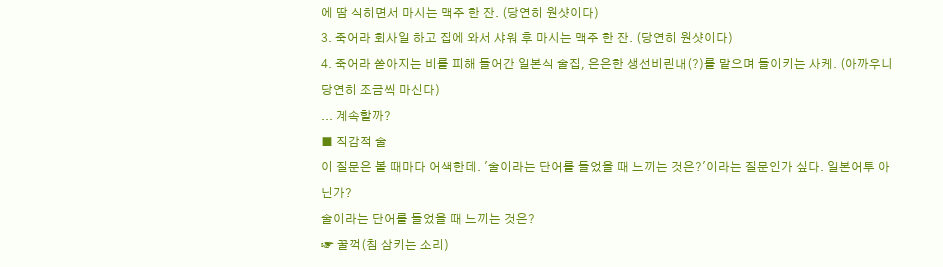에 땀 식히면서 마시는 맥주 한 잔. (당연히 원샷이다)
3. 죽어라 회사일 하고 집에 와서 샤워 후 마시는 맥주 한 잔. (당연히 원샷이다)
4. 죽어라 쏟아지는 비를 피해 들어간 일본식 술집, 은은한 생선비린내(?)를 맡으며 들이키는 사케. (아까우니 당연히 조금씩 마신다)
... 계속할까?
■ 직감적 술
이 질문은 볼 때마다 어색한데. '술이라는 단어를 들었을 때 느끼는 것은?'이라는 질문인가 싶다. 일본어투 아닌가?
술이라는 단어를 들었을 때 느끼는 것은?
☞ 꿀꺽(침 삼키는 소리)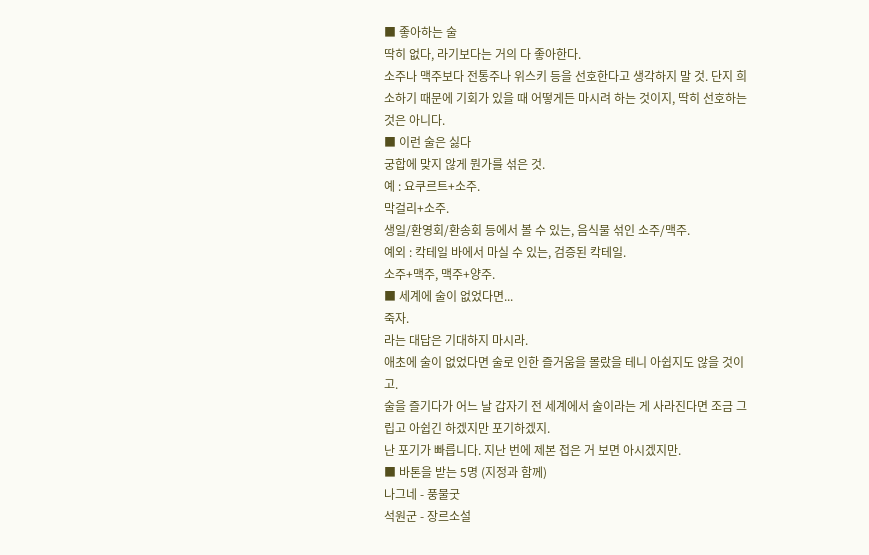■ 좋아하는 술
딱히 없다, 라기보다는 거의 다 좋아한다.
소주나 맥주보다 전통주나 위스키 등을 선호한다고 생각하지 말 것. 단지 희소하기 때문에 기회가 있을 때 어떻게든 마시려 하는 것이지, 딱히 선호하는 것은 아니다.
■ 이런 술은 싫다
궁합에 맞지 않게 뭔가를 섞은 것.
예 : 요쿠르트+소주.
막걸리+소주.
생일/환영회/환송회 등에서 볼 수 있는, 음식물 섞인 소주/맥주.
예외 : 칵테일 바에서 마실 수 있는, 검증된 칵테일.
소주+맥주, 맥주+양주.
■ 세계에 술이 없었다면...
죽자.
라는 대답은 기대하지 마시라.
애초에 술이 없었다면 술로 인한 즐거움을 몰랐을 테니 아쉽지도 않을 것이고.
술을 즐기다가 어느 날 갑자기 전 세계에서 술이라는 게 사라진다면 조금 그립고 아쉽긴 하겠지만 포기하겠지.
난 포기가 빠릅니다. 지난 번에 제본 접은 거 보면 아시겠지만.
■ 바톤을 받는 5명 (지정과 함께)
나그네 - 풍물굿
석원군 - 장르소설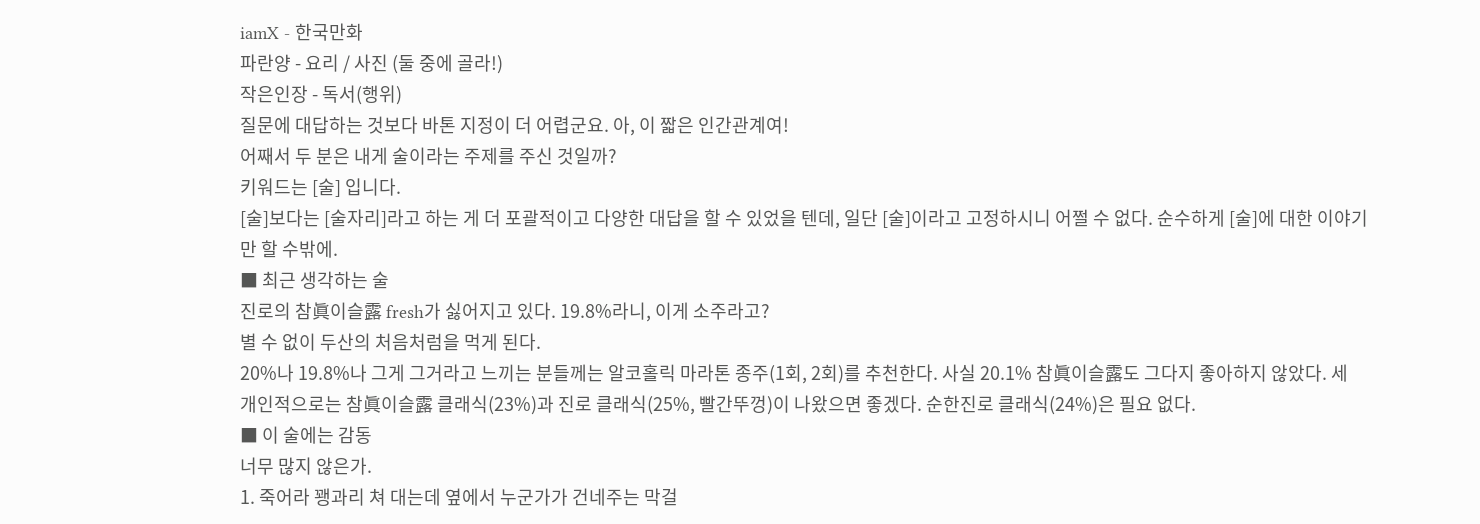iamX - 한국만화
파란양 - 요리 / 사진 (둘 중에 골라!)
작은인장 - 독서(행위)
질문에 대답하는 것보다 바톤 지정이 더 어렵군요. 아, 이 짧은 인간관계여!
어째서 두 분은 내게 술이라는 주제를 주신 것일까?
키워드는 [술] 입니다.
[술]보다는 [술자리]라고 하는 게 더 포괄적이고 다양한 대답을 할 수 있었을 텐데, 일단 [술]이라고 고정하시니 어쩔 수 없다. 순수하게 [술]에 대한 이야기만 할 수밖에.
■ 최근 생각하는 술
진로의 참眞이슬露 fresh가 싫어지고 있다. 19.8%라니, 이게 소주라고?
별 수 없이 두산의 처음처럼을 먹게 된다.
20%나 19.8%나 그게 그거라고 느끼는 분들께는 알코홀릭 마라톤 종주(1회, 2회)를 추천한다. 사실 20.1% 참眞이슬露도 그다지 좋아하지 않았다. 세
개인적으로는 참眞이슬露 클래식(23%)과 진로 클래식(25%, 빨간뚜껑)이 나왔으면 좋겠다. 순한진로 클래식(24%)은 필요 없다.
■ 이 술에는 감동
너무 많지 않은가.
1. 죽어라 꽹과리 쳐 대는데 옆에서 누군가가 건네주는 막걸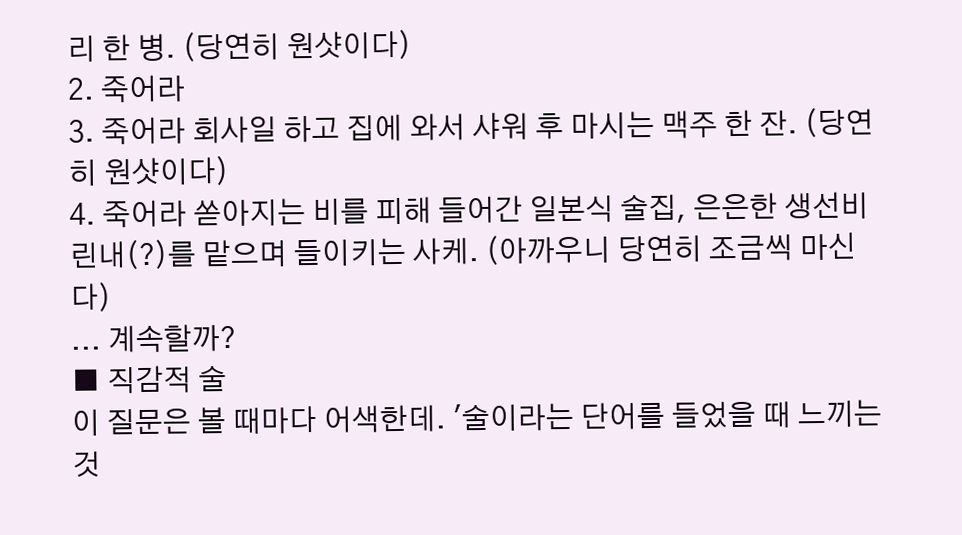리 한 병. (당연히 원샷이다)
2. 죽어라
3. 죽어라 회사일 하고 집에 와서 샤워 후 마시는 맥주 한 잔. (당연히 원샷이다)
4. 죽어라 쏟아지는 비를 피해 들어간 일본식 술집, 은은한 생선비린내(?)를 맡으며 들이키는 사케. (아까우니 당연히 조금씩 마신다)
... 계속할까?
■ 직감적 술
이 질문은 볼 때마다 어색한데. '술이라는 단어를 들었을 때 느끼는 것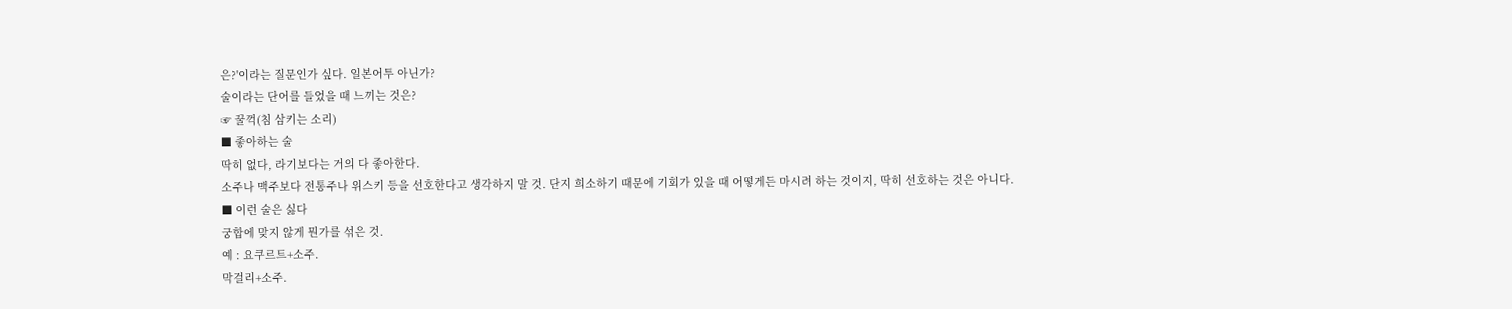은?'이라는 질문인가 싶다. 일본어투 아닌가?
술이라는 단어를 들었을 때 느끼는 것은?
☞ 꿀꺽(침 삼키는 소리)
■ 좋아하는 술
딱히 없다, 라기보다는 거의 다 좋아한다.
소주나 맥주보다 전통주나 위스키 등을 선호한다고 생각하지 말 것. 단지 희소하기 때문에 기회가 있을 때 어떻게든 마시려 하는 것이지, 딱히 선호하는 것은 아니다.
■ 이런 술은 싫다
궁합에 맞지 않게 뭔가를 섞은 것.
예 : 요쿠르트+소주.
막걸리+소주.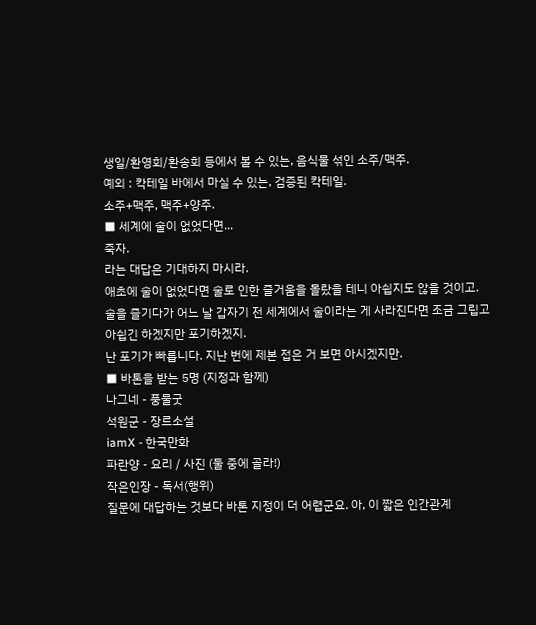생일/환영회/환송회 등에서 볼 수 있는, 음식물 섞인 소주/맥주.
예외 : 칵테일 바에서 마실 수 있는, 검증된 칵테일.
소주+맥주, 맥주+양주.
■ 세계에 술이 없었다면...
죽자.
라는 대답은 기대하지 마시라.
애초에 술이 없었다면 술로 인한 즐거움을 몰랐을 테니 아쉽지도 않을 것이고.
술을 즐기다가 어느 날 갑자기 전 세계에서 술이라는 게 사라진다면 조금 그립고 아쉽긴 하겠지만 포기하겠지.
난 포기가 빠릅니다. 지난 번에 제본 접은 거 보면 아시겠지만.
■ 바톤을 받는 5명 (지정과 함께)
나그네 - 풍물굿
석원군 - 장르소설
iamX - 한국만화
파란양 - 요리 / 사진 (둘 중에 골라!)
작은인장 - 독서(행위)
질문에 대답하는 것보다 바톤 지정이 더 어렵군요. 아, 이 짧은 인간관계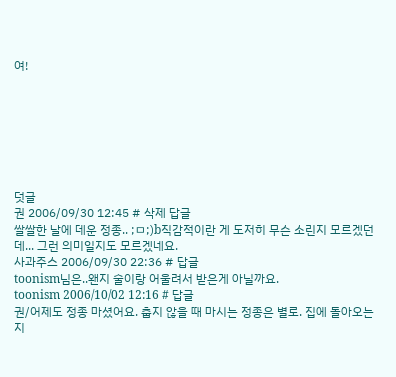여!







덧글
권 2006/09/30 12:45 # 삭제 답글
쌀쌀한 날에 데운 정종.. ;ㅁ;)b직감적이란 게 도저히 무슨 소린지 모르겠던데... 그런 의미일지도 모르겠네요.
사과주스 2006/09/30 22:36 # 답글
toonism님은..왠지 술이랑 어울려서 받은게 아닐까요.
toonism 2006/10/02 12:16 # 답글
권/어제도 정종 마셨어요. 춥지 않을 때 마시는 정종은 별로. 집에 돌아오는 지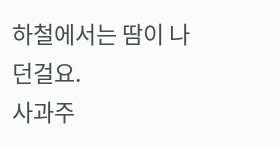하철에서는 땀이 나던걸요.
사과주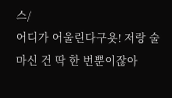스/
어디가 어울린다구욧! 저랑 술 마신 건 딱 한 번뿐이잖아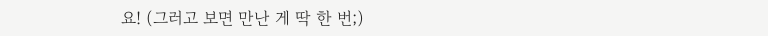요! (그러고 보면 만난 게 딱 한 번;)